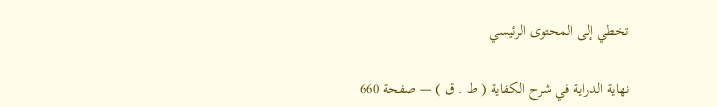تخطي إلى المحتوى الرئيسي

نهاية الدراية في شرح الكفاية ( ط . ق ) — صفحة 660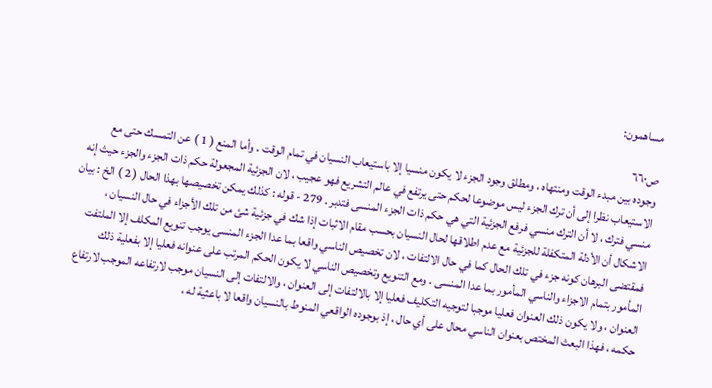مساهمون:

ص٦٦٠
وجوده بين مبدء الوقت ومنتهاه ، ومطلق وجود الجزء لا يكون منسيا إلا باستيعاب النسيان في تمام الوقت . وأما المنع ( 1 ) عن التمسك حتى مع الاستيعاب نظرا إلى أن ترك الجزء ليس موضوعا لحكم حتى يرتفع في عالم التشريع فهو عجيب ، لان الجزئية المجعولة حكم ذات الجزء والجزء حيث إنه منسي فترك ، لا أن الترك منسي فرفع الجزئية التي هي حكم ذات الجزء المنسى فتدبر . 279 - قوله : كذلك يمكن تخصيصها بهذا الحال ( 2 ) الخ : بيان الاشكال أن الأدلة المتكفلة للجزئية مع عدم اطلاقها لحال النسيان بحسب مقام الاثبات إذا شك في جزئية شئ من تلك الأجزاء في حال النسيان ، فمقتضى البرهان كونه جزء في تلك الحال كما في حال الالتفات ، لان تخصيص الناسي واقعا بما عدا الجزء المنسى يوجب تنويع المكلف إلا الملتفت المأمور بتمام الاجزاء والناسي المأمور بما عدا المنسى . ومع التنويع وتخصيص الناسي لا يكون الحكم المرتب على عنوانه فعليا إلا بفعلية ذلك العنوان ، ولا يكون ذلك العنوان فعليا موجبا لتوجيه التكليف فعليا إلا بالالتفات إلى العنوان ، والالتفات إلى النسيان موجب لارتفاعه الموجب لارتفاع حكمه ، فهذا البعث المختص بعنوان الناسي محال على أي حال ، إذ بوجوده الواقعي المنوط بالنسيان واقعا لا باعثية له ،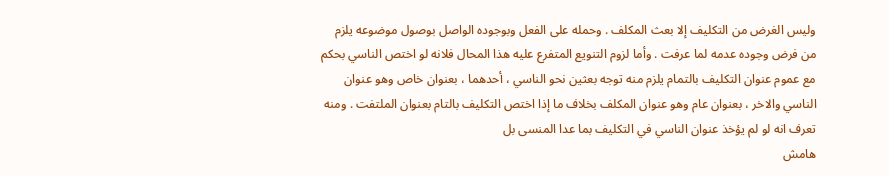وليس الغرض من التكليف إلا بعث المكلف . وحمله على الفعل وبوجوده الواصل بوصول موضوعه يلزم من فرض وجوده عدمه لما عرفت . وأما لزوم التنويع المتفرع عليه هذا المحال فلانه لو اختص الناسي بحكم مع عموم عنوان التكليف بالتمام يلزم منه توجه بعثين نحو الناسي ، أحدهما ، بعنوان خاص وهو عنوان الناسي والاخر ، بعنوان عام وهو عنوان المكلف بخلاف ما إذا اختص التكليف بالتام بعنوان الملتفت . ومنه تعرف انه لو لم يؤخذ عنوان الناسي في التكليف بما عدا المنسى بل
هامش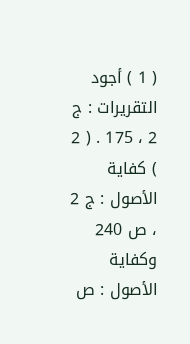( 1 ) أجود التقريرات : ج 2 ، 175 . ( 2 ) كفاية الأصول : ج 2 ، ص 240 وكفاية الأصول : ص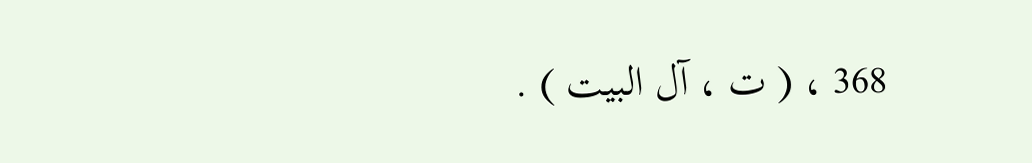368 ، ( ت ، آل البيت ) .